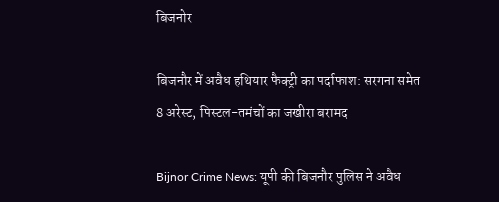बिजनोर

बिजनौर में अवैध हथियार फैक्ट्री का पर्दाफाश: सरगना समेत 8 अरेस्ट, पिस्टल-तमंचों का जखीरा बरामद

Bijnor Crime News: यूपी की बिजनौर पुलिस ने अवैध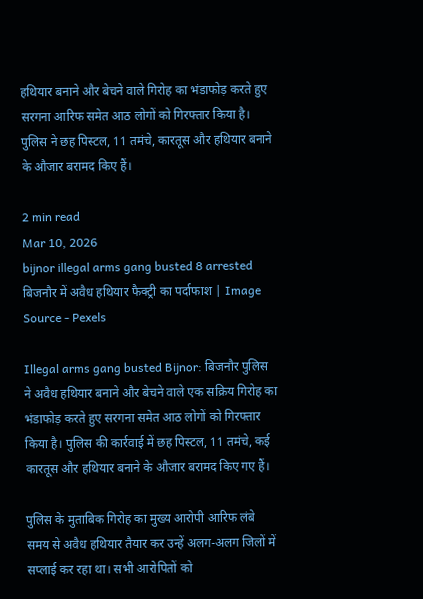हथियार बनाने और बेचने वाले गिरोह का भंडाफोड़ करते हुए सरगना आरिफ समेत आठ लोगों को गिरफ्तार किया है। पुलिस ने छह पिस्टल, 11 तमंचे, कारतूस और हथियार बनाने के औजार बरामद किए हैं।

2 min read
Mar 10, 2026
bijnor illegal arms gang busted 8 arrested
बिजनौर में अवैध हथियार फैक्ट्री का पर्दाफाश | Image Source - Pexels

Illegal arms gang busted Bijnor: बिजनौर पुलिस ने अवैध हथियार बनाने और बेचने वाले एक सक्रिय गिरोह का भंडाफोड़ करते हुए सरगना समेत आठ लोगों को गिरफ्तार किया है। पुलिस की कार्रवाई में छह पिस्टल, 11 तमंचे, कई कारतूस और हथियार बनाने के औजार बरामद किए गए हैं।

पुलिस के मुताबिक गिरोह का मुख्य आरोपी आरिफ लंबे समय से अवैध हथियार तैयार कर उन्हें अलग-अलग जिलों में सप्लाई कर रहा था। सभी आरोपितों को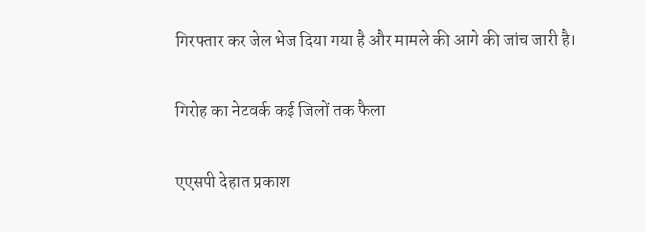गिरफ्तार कर जेल भेज दिया गया है और मामले की आगे की जांच जारी है।

गिरोह का नेटवर्क कई जिलों तक फैला

एएसपी देहात प्रकाश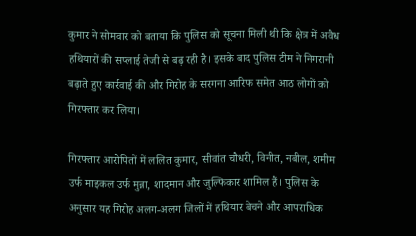कुमार ने सोमवार को बताया कि पुलिस को सूचना मिली थी कि क्षेत्र में अवैध हथियारों की सप्लाई तेजी से बढ़ रही है। इसके बाद पुलिस टीम ने निगरानी बढ़ाते हुए कार्रवाई की और गिरोह के सरगना आरिफ समेत आठ लोगों को गिरफ्तार कर लिया।

गिरफ्तार आरोपितों में ललित कुमार, सीवांत चौधरी, विनीत, नबील, शमीम उर्फ माइकल उर्फ मुन्ना, शादमान और जुल्फिकार शामिल हैं। पुलिस के अनुसार यह गिरोह अलग-अलग जिलों में हथियार बेचने और आपराधिक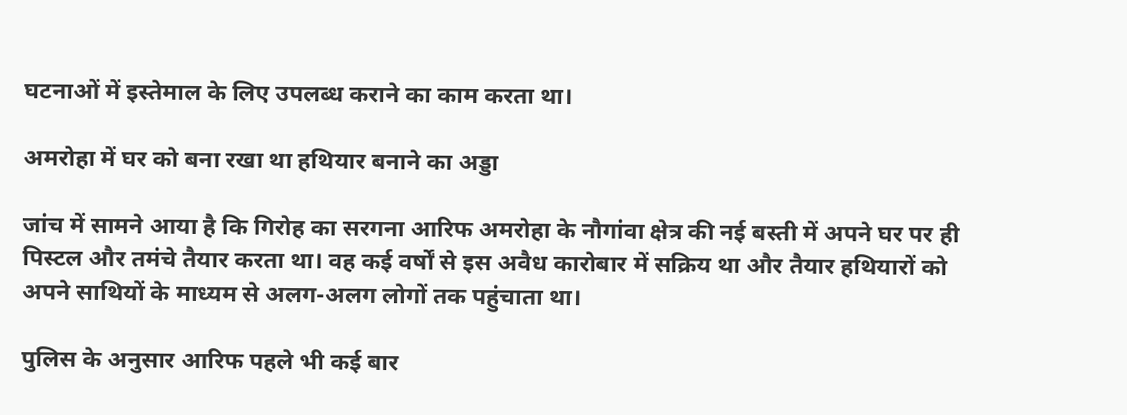घटनाओं में इस्तेमाल के लिए उपलब्ध कराने का काम करता था।

अमरोहा में घर को बना रखा था हथियार बनाने का अड्डा

जांच में सामने आया है कि गिरोह का सरगना आरिफ अमरोहा के नौगांवा क्षेत्र की नई बस्ती में अपने घर पर ही पिस्टल और तमंचे तैयार करता था। वह कई वर्षों से इस अवैध कारोबार में सक्रिय था और तैयार हथियारों को अपने साथियों के माध्यम से अलग-अलग लोगों तक पहुंचाता था।

पुलिस के अनुसार आरिफ पहले भी कई बार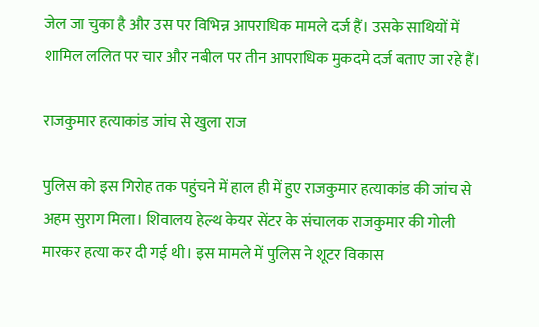जेल जा चुका है और उस पर विभिन्न आपराधिक मामले दर्ज हैं। उसके साथियों में शामिल ललित पर चार और नबील पर तीन आपराधिक मुकदमे दर्ज बताए जा रहे हैं।

राजकुमार हत्याकांड जांच से खुला राज

पुलिस को इस गिरोह तक पहुंचने में हाल ही में हुए राजकुमार हत्याकांड की जांच से अहम सुराग मिला। शिवालय हेल्थ केयर सेंटर के संचालक राजकुमार की गोली मारकर हत्या कर दी गई थी। इस मामले में पुलिस ने शूटर विकास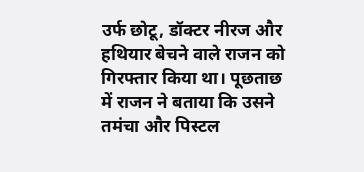उर्फ छोटू, डॉक्टर नीरज और हथियार बेचने वाले राजन को गिरफ्तार किया था। पूछताछ में राजन ने बताया कि उसने तमंचा और पिस्टल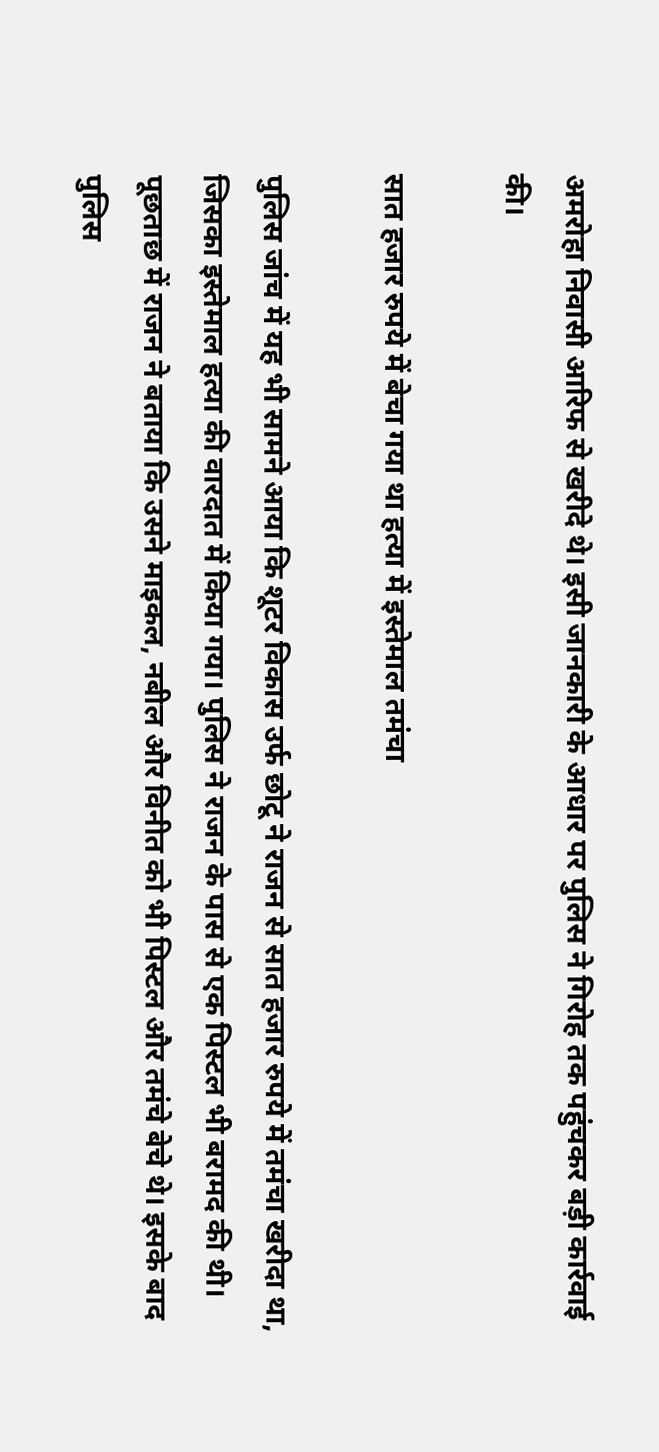अमरोहा निवासी आरिफ से खरीदे थे। इसी जानकारी के आधार पर पुलिस ने गिरोह तक पहुंचकर बड़ी कार्रवाई की।

सात हजार रुपये में बेचा गया था हत्या में इस्तेमाल तमंचा

पुलिस जांच में यह भी सामने आया कि शूटर विकास उर्फ छोटू ने राजन से सात हजार रुपये में तमंचा खरीदा था, जिसका इस्तेमाल हत्या की वारदात में किया गया। पुलिस ने राजन के पास से एक पिस्टल भी बरामद की थी। पूछताछ में राजन ने बताया कि उसने माइकल, नबील और विनीत को भी पिस्टल और तमंचे बेचे थे। इसके बाद पुलिस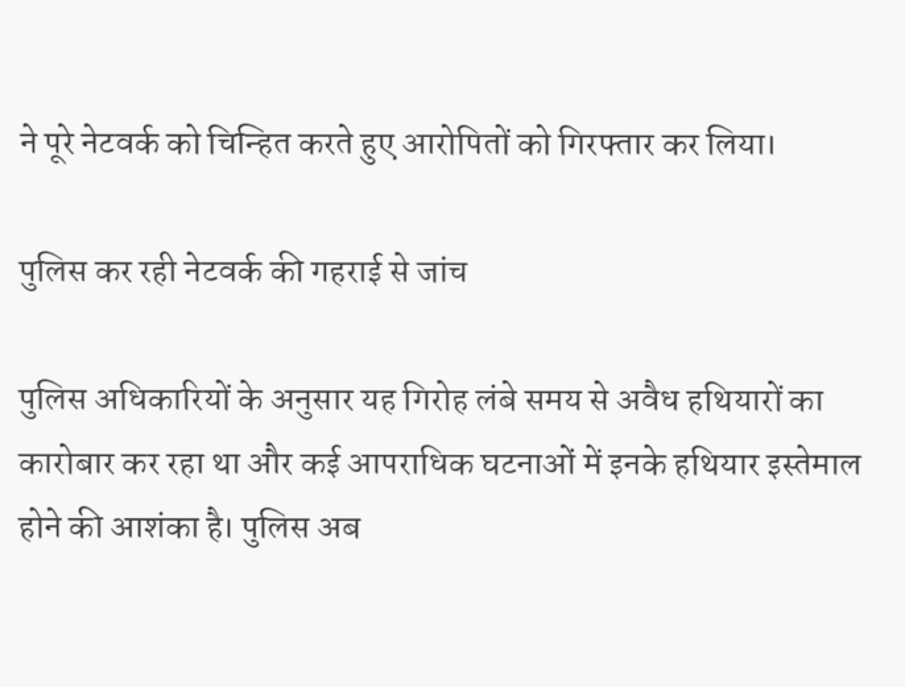ने पूरे नेटवर्क को चिन्हित करते हुए आरोपितों को गिरफ्तार कर लिया।

पुलिस कर रही नेटवर्क की गहराई से जांच

पुलिस अधिकारियों के अनुसार यह गिरोह लंबे समय से अवैध हथियारों का कारोबार कर रहा था और कई आपराधिक घटनाओं में इनके हथियार इस्तेमाल होने की आशंका है। पुलिस अब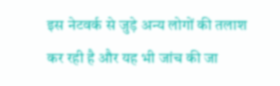इस नेटवर्क से जुड़े अन्य लोगों की तलाश कर रही है और यह भी जांच की जा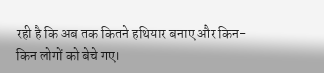रही है कि अब तक कितने हथियार बनाए और किन-किन लोगों को बेचे गए।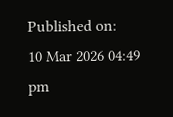Published on:
10 Mar 2026 04:49 pm